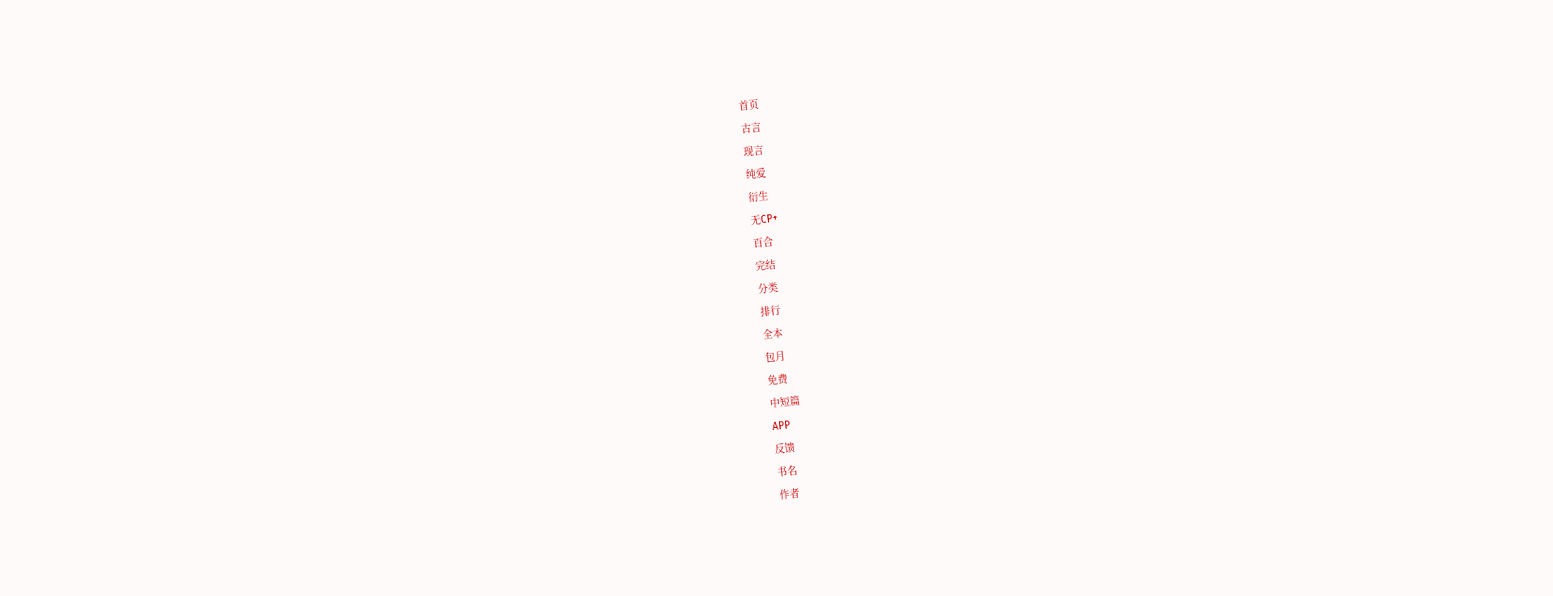首页
古言
现言
纯爱
衍生
无CP+
百合
完结
分类
排行
全本
包月
免费
中短篇
APP
反馈
书名
作者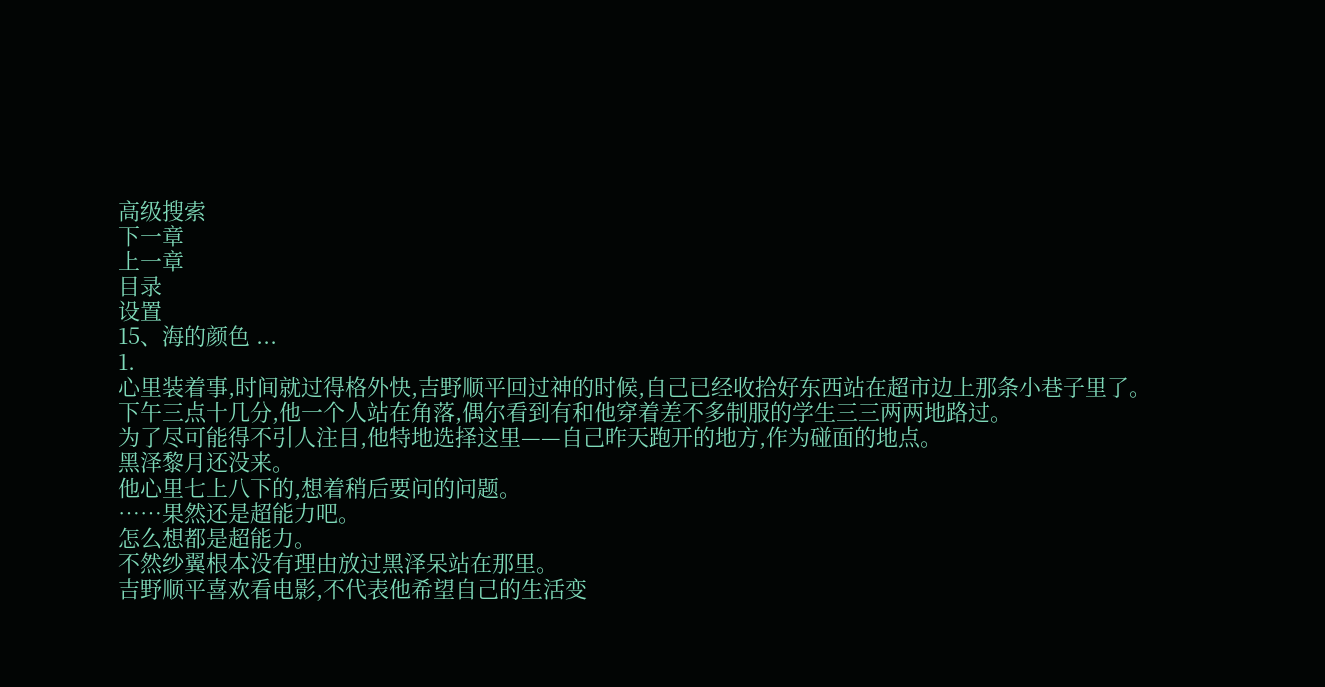高级搜索
下一章
上一章
目录
设置
15、海的颜色 ...
1.
心里装着事,时间就过得格外快,吉野顺平回过神的时候,自己已经收拾好东西站在超市边上那条小巷子里了。
下午三点十几分,他一个人站在角落,偶尔看到有和他穿着差不多制服的学生三三两两地路过。
为了尽可能得不引人注目,他特地选择这里——自己昨天跑开的地方,作为碰面的地点。
黑泽黎月还没来。
他心里七上八下的,想着稍后要问的问题。
……果然还是超能力吧。
怎么想都是超能力。
不然纱翼根本没有理由放过黑泽呆站在那里。
吉野顺平喜欢看电影,不代表他希望自己的生活变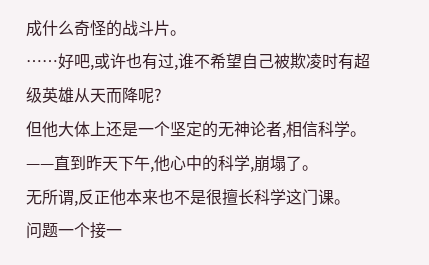成什么奇怪的战斗片。
……好吧,或许也有过,谁不希望自己被欺凌时有超级英雄从天而降呢?
但他大体上还是一个坚定的无神论者,相信科学。
——直到昨天下午,他心中的科学,崩塌了。
无所谓,反正他本来也不是很擅长科学这门课。
问题一个接一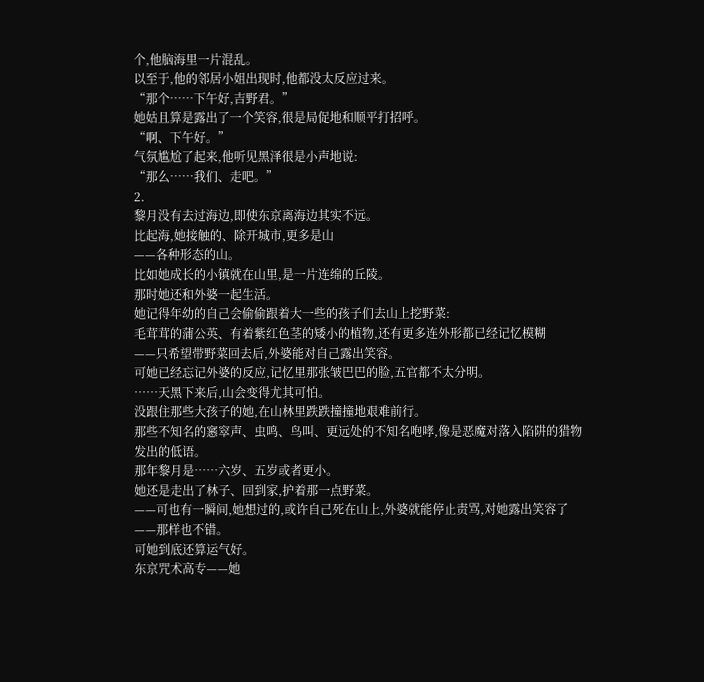个,他脑海里一片混乱。
以至于,他的邻居小姐出现时,他都没太反应过来。
“那个……下午好,吉野君。”
她姑且算是露出了一个笑容,很是局促地和顺平打招呼。
“啊、下午好。”
气氛尴尬了起来,他听见黑泽很是小声地说:
“那么……我们、走吧。”
2.
黎月没有去过海边,即使东京离海边其实不远。
比起海,她接触的、除开城市,更多是山
——各种形态的山。
比如她成长的小镇就在山里,是一片连绵的丘陵。
那时她还和外婆一起生活。
她记得年幼的自己会偷偷跟着大一些的孩子们去山上挖野菜:
毛茸茸的蒲公英、有着紫红色茎的矮小的植物,还有更多连外形都已经记忆模糊
——只希望带野菜回去后,外婆能对自己露出笑容。
可她已经忘记外婆的反应,记忆里那张皱巴巴的脸,五官都不太分明。
……天黑下来后,山会变得尤其可怕。
没跟住那些大孩子的她,在山林里跌跌撞撞地艰难前行。
那些不知名的窸窣声、虫鸣、鸟叫、更远处的不知名咆哮,像是恶魔对落入陷阱的猎物发出的低语。
那年黎月是……六岁、五岁或者更小。
她还是走出了林子、回到家,护着那一点野菜。
——可也有一瞬间,她想过的,或许自己死在山上,外婆就能停止责骂,对她露出笑容了
——那样也不错。
可她到底还算运气好。
东京咒术高专——她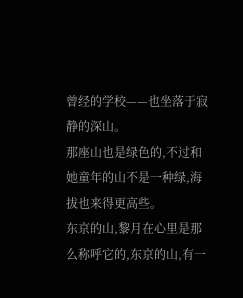曾经的学校——也坐落于寂静的深山。
那座山也是绿色的,不过和她童年的山不是一种绿,海拔也来得更高些。
东京的山,黎月在心里是那么称呼它的,东京的山,有一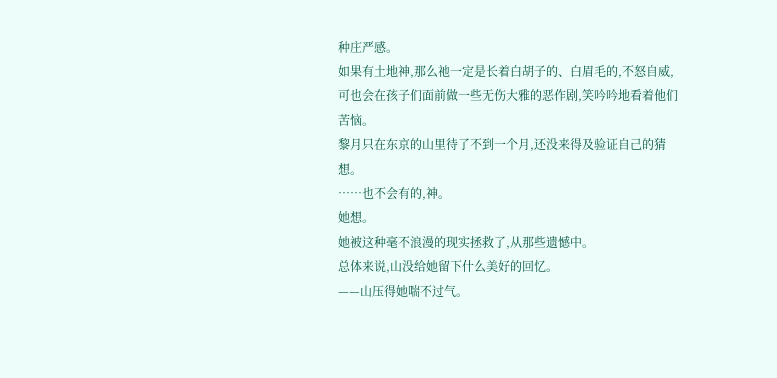种庄严感。
如果有土地神,那么祂一定是长着白胡子的、白眉毛的,不怒自威,可也会在孩子们面前做一些无伤大雅的恶作剧,笑吟吟地看着他们苦恼。
黎月只在东京的山里待了不到一个月,还没来得及验证自己的猜想。
……也不会有的,神。
她想。
她被这种毫不浪漫的现实拯救了,从那些遗憾中。
总体来说,山没给她留下什么美好的回忆。
——山压得她喘不过气。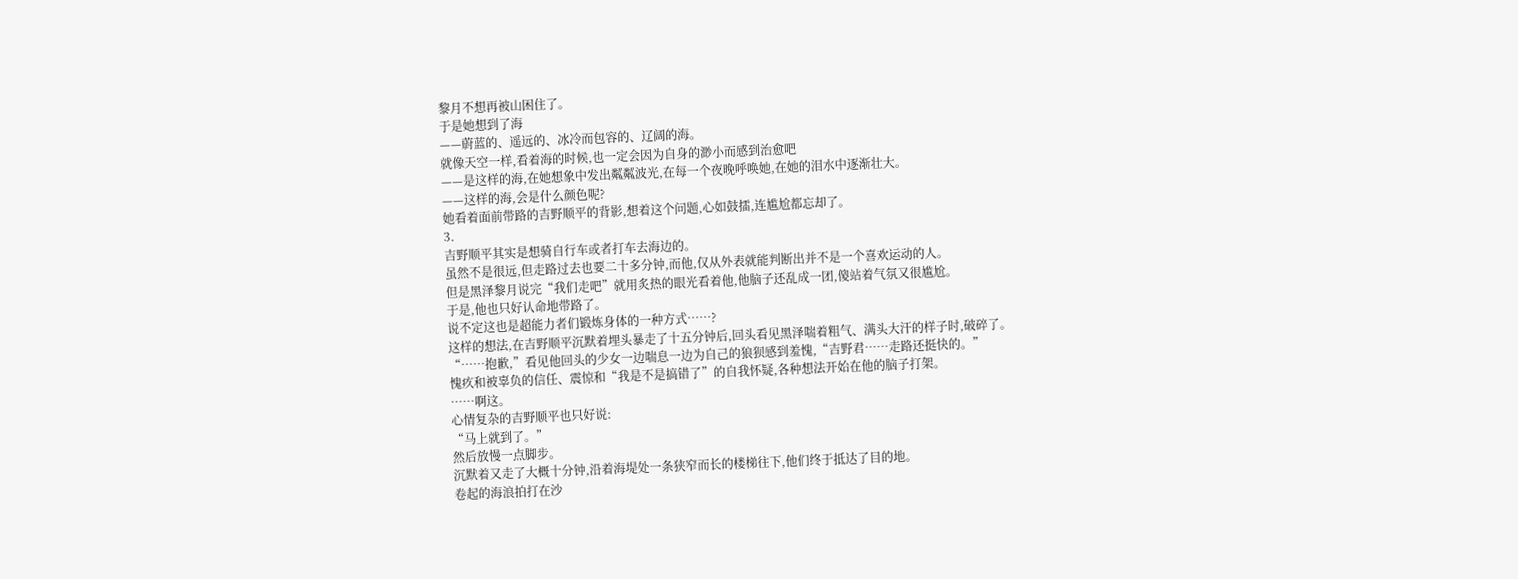黎月不想再被山困住了。
于是她想到了海
——蔚蓝的、遥远的、冰冷而包容的、辽阔的海。
就像天空一样,看着海的时候,也一定会因为自身的渺小而感到治愈吧
——是这样的海,在她想象中发出粼粼波光,在每一个夜晚呼唤她,在她的泪水中逐渐壮大。
——这样的海,会是什么颜色呢?
她看着面前带路的吉野顺平的背影,想着这个问题,心如鼓擂,连尴尬都忘却了。
3.
吉野顺平其实是想骑自行车或者打车去海边的。
虽然不是很远,但走路过去也要二十多分钟,而他,仅从外表就能判断出并不是一个喜欢运动的人。
但是黑泽黎月说完“我们走吧”就用炙热的眼光看着他,他脑子还乱成一团,傻站着气氛又很尴尬。
于是,他也只好认命地带路了。
说不定这也是超能力者们锻炼身体的一种方式……?
这样的想法,在吉野顺平沉默着埋头暴走了十五分钟后,回头看见黑泽喘着粗气、满头大汗的样子时,破碎了。
“……抱歉,”看见他回头的少女一边喘息一边为自己的狼狈感到羞愧,“吉野君……走路还挺快的。”
愧疚和被辜负的信任、震惊和“我是不是搞错了”的自我怀疑,各种想法开始在他的脑子打架。
……啊这。
心情复杂的吉野顺平也只好说:
“马上就到了。”
然后放慢一点脚步。
沉默着又走了大概十分钟,沿着海堤处一条狭窄而长的楼梯往下,他们终于抵达了目的地。
卷起的海浪拍打在沙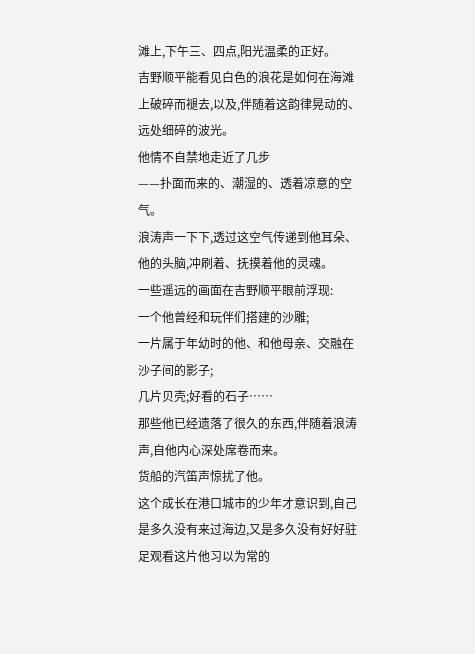滩上,下午三、四点,阳光温柔的正好。
吉野顺平能看见白色的浪花是如何在海滩上破碎而褪去,以及,伴随着这韵律晃动的、远处细碎的波光。
他情不自禁地走近了几步
——扑面而来的、潮湿的、透着凉意的空气。
浪涛声一下下,透过这空气传递到他耳朵、他的头脑,冲刷着、抚摸着他的灵魂。
一些遥远的画面在吉野顺平眼前浮现:
一个他曾经和玩伴们搭建的沙雕;
一片属于年幼时的他、和他母亲、交融在沙子间的影子;
几片贝壳;好看的石子……
那些他已经遗落了很久的东西,伴随着浪涛声,自他内心深处席卷而来。
货船的汽笛声惊扰了他。
这个成长在港口城市的少年才意识到,自己是多久没有来过海边,又是多久没有好好驻足观看这片他习以为常的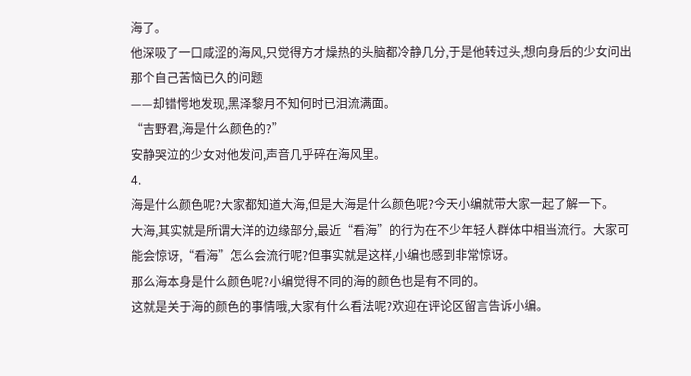海了。
他深吸了一口咸涩的海风,只觉得方才燥热的头脑都冷静几分,于是他转过头,想向身后的少女问出那个自己苦恼已久的问题
——却错愕地发现,黑泽黎月不知何时已泪流满面。
“吉野君,海是什么颜色的?”
安静哭泣的少女对他发问,声音几乎碎在海风里。
4.
海是什么颜色呢?大家都知道大海,但是大海是什么颜色呢?今天小编就带大家一起了解一下。
大海,其实就是所谓大洋的边缘部分,最近“看海”的行为在不少年轻人群体中相当流行。大家可能会惊讶,“看海”怎么会流行呢?但事实就是这样,小编也感到非常惊讶。
那么海本身是什么颜色呢?小编觉得不同的海的颜色也是有不同的。
这就是关于海的颜色的事情哦,大家有什么看法呢?欢迎在评论区留言告诉小编。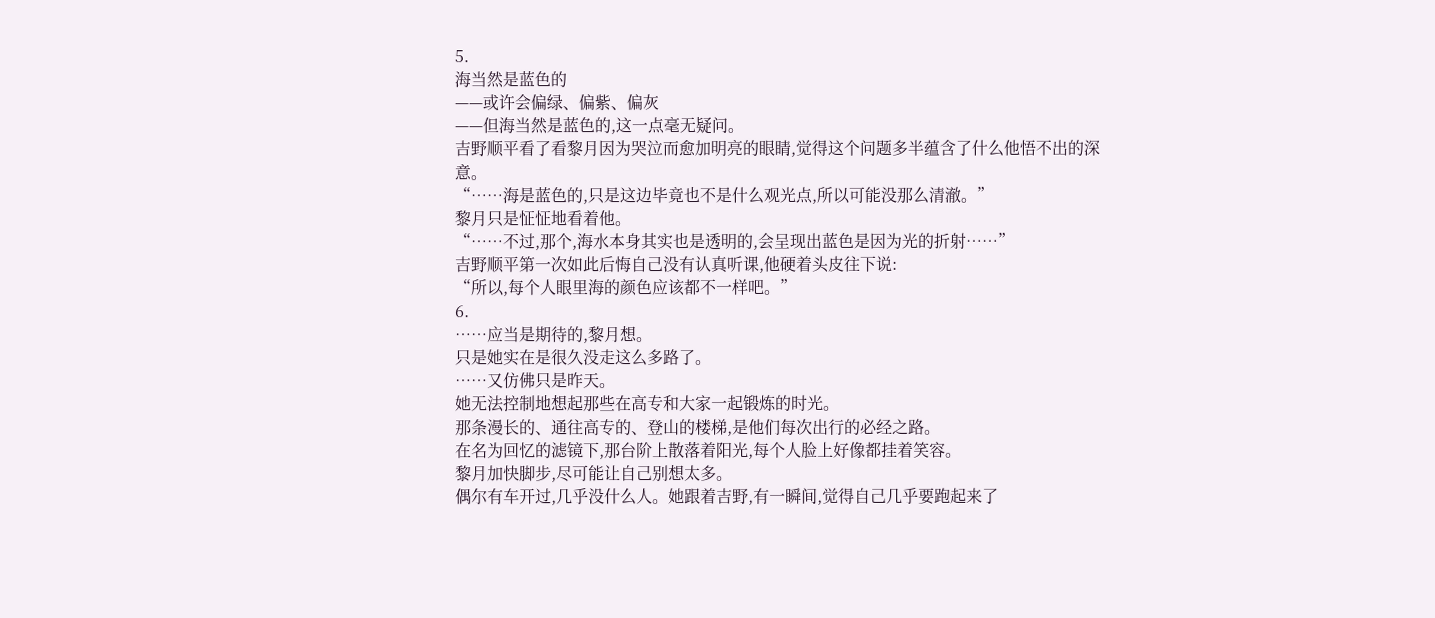5.
海当然是蓝色的
——或许会偏绿、偏紫、偏灰
——但海当然是蓝色的,这一点毫无疑问。
吉野顺平看了看黎月因为哭泣而愈加明亮的眼睛,觉得这个问题多半蕴含了什么他悟不出的深意。
“……海是蓝色的,只是这边毕竟也不是什么观光点,所以可能没那么清澈。”
黎月只是怔怔地看着他。
“……不过,那个,海水本身其实也是透明的,会呈现出蓝色是因为光的折射……”
吉野顺平第一次如此后悔自己没有认真听课,他硬着头皮往下说:
“所以,每个人眼里海的颜色应该都不一样吧。”
6.
……应当是期待的,黎月想。
只是她实在是很久没走这么多路了。
……又仿佛只是昨天。
她无法控制地想起那些在高专和大家一起锻炼的时光。
那条漫长的、通往高专的、登山的楼梯,是他们每次出行的必经之路。
在名为回忆的滤镜下,那台阶上散落着阳光,每个人脸上好像都挂着笑容。
黎月加快脚步,尽可能让自己别想太多。
偶尔有车开过,几乎没什么人。她跟着吉野,有一瞬间,觉得自己几乎要跑起来了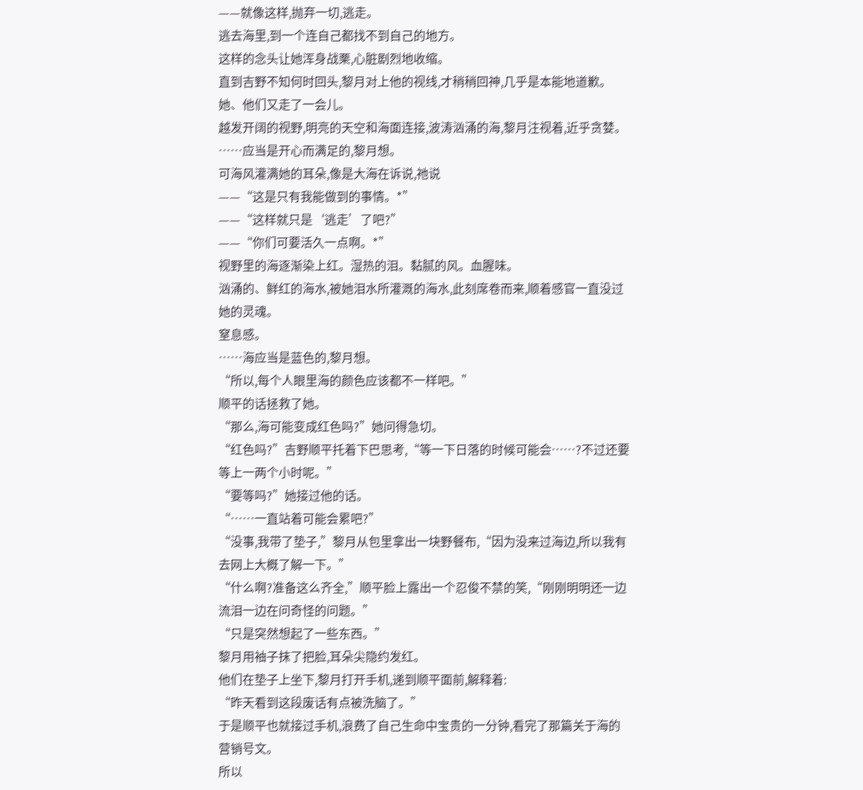——就像这样,抛弃一切,逃走。
逃去海里,到一个连自己都找不到自己的地方。
这样的念头让她浑身战栗,心脏剧烈地收缩。
直到吉野不知何时回头,黎月对上他的视线,才稍稍回神,几乎是本能地道歉。
她、他们又走了一会儿。
越发开阔的视野,明亮的天空和海面连接,波涛汹涌的海,黎月注视着,近乎贪婪。
……应当是开心而满足的,黎月想。
可海风灌满她的耳朵,像是大海在诉说,祂说
——“这是只有我能做到的事情。*”
——“这样就只是‘逃走’了吧?”
——“你们可要活久一点啊。*”
视野里的海逐渐染上红。湿热的泪。黏腻的风。血腥味。
汹涌的、鲜红的海水,被她泪水所灌溉的海水,此刻席卷而来,顺着感官一直没过她的灵魂。
窒息感。
……海应当是蓝色的,黎月想。
“所以,每个人眼里海的颜色应该都不一样吧。”
顺平的话拯救了她。
“那么,海可能变成红色吗?”她问得急切。
“红色吗?”吉野顺平托着下巴思考,“等一下日落的时候可能会……?不过还要等上一两个小时呢。”
“要等吗?”她接过他的话。
“……一直站着可能会累吧?”
“没事,我带了垫子,”黎月从包里拿出一块野餐布,“因为没来过海边,所以我有去网上大概了解一下。”
“什么啊?准备这么齐全,”顺平脸上露出一个忍俊不禁的笑,“刚刚明明还一边流泪一边在问奇怪的问题。”
“只是突然想起了一些东西。”
黎月用袖子抹了把脸,耳朵尖隐约发红。
他们在垫子上坐下,黎月打开手机,递到顺平面前,解释着:
“昨天看到这段废话有点被洗脑了。”
于是顺平也就接过手机,浪费了自己生命中宝贵的一分钟,看完了那篇关于海的营销号文。
所以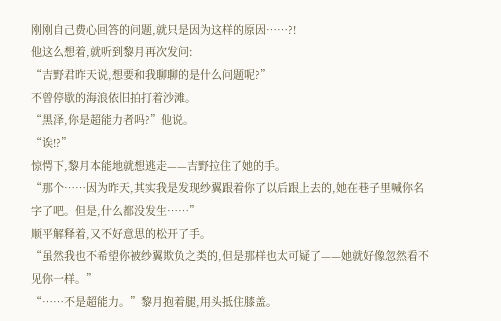刚刚自己费心回答的问题,就只是因为这样的原因……?!
他这么想着,就听到黎月再次发问:
“吉野君昨天说,想要和我聊聊的是什么问题呢?”
不曾停歇的海浪依旧拍打着沙滩。
“黑泽,你是超能力者吗?”他说。
“诶!?”
惊愕下,黎月本能地就想逃走——吉野拉住了她的手。
“那个……因为昨天,其实我是发现纱翼跟着你了以后跟上去的,她在巷子里喊你名字了吧。但是,什么都没发生……”
顺平解释着,又不好意思的松开了手。
“虽然我也不希望你被纱翼欺负之类的,但是那样也太可疑了——她就好像忽然看不见你一样。”
“……不是超能力。”黎月抱着腿,用头抵住膝盖。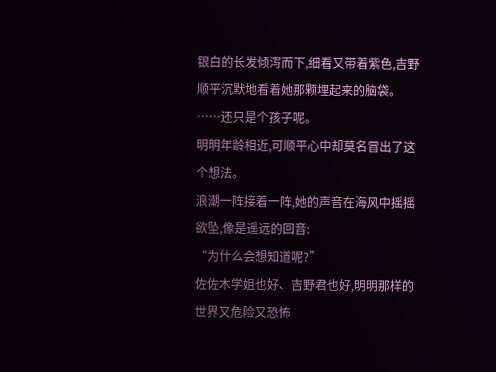银白的长发倾泻而下,细看又带着紫色,吉野顺平沉默地看着她那颗埋起来的脑袋。
……还只是个孩子呢。
明明年龄相近,可顺平心中却莫名冒出了这个想法。
浪潮一阵接着一阵,她的声音在海风中摇摇欲坠,像是遥远的回音:
“为什么会想知道呢?”
佐佐木学姐也好、吉野君也好,明明那样的世界又危险又恐怖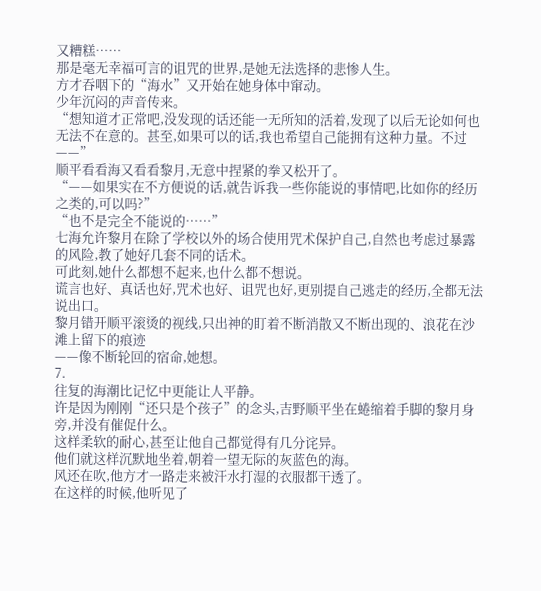又糟糕……
那是毫无幸福可言的诅咒的世界,是她无法选择的悲惨人生。
方才吞咽下的“海水”又开始在她身体中窜动。
少年沉闷的声音传来。
“想知道才正常吧,没发现的话还能一无所知的活着,发现了以后无论如何也无法不在意的。甚至,如果可以的话,我也希望自己能拥有这种力量。不过——”
顺平看看海又看看黎月,无意中捏紧的拳又松开了。
“——如果实在不方便说的话,就告诉我一些你能说的事情吧,比如你的经历之类的,可以吗?”
“也不是完全不能说的……”
七海允许黎月在除了学校以外的场合使用咒术保护自己,自然也考虑过暴露的风险,教了她好几套不同的话术。
可此刻,她什么都想不起来,也什么都不想说。
谎言也好、真话也好,咒术也好、诅咒也好,更别提自己逃走的经历,全都无法说出口。
黎月错开顺平滚烫的视线,只出神的盯着不断消散又不断出现的、浪花在沙滩上留下的痕迹
——像不断轮回的宿命,她想。
7.
往复的海潮比记忆中更能让人平静。
许是因为刚刚“还只是个孩子”的念头,吉野顺平坐在蜷缩着手脚的黎月身旁,并没有催促什么。
这样柔软的耐心,甚至让他自己都觉得有几分诧异。
他们就这样沉默地坐着,朝着一望无际的灰蓝色的海。
风还在吹,他方才一路走来被汗水打湿的衣服都干透了。
在这样的时候,他听见了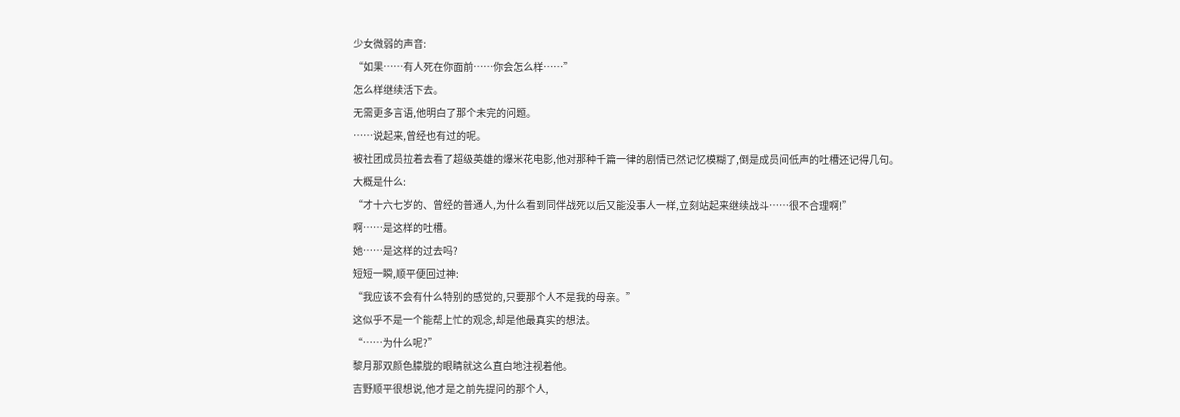少女微弱的声音:
“如果……有人死在你面前……你会怎么样……”
怎么样继续活下去。
无需更多言语,他明白了那个未完的问题。
……说起来,曾经也有过的呢。
被社团成员拉着去看了超级英雄的爆米花电影,他对那种千篇一律的剧情已然记忆模糊了,倒是成员间低声的吐槽还记得几句。
大概是什么:
“才十六七岁的、曾经的普通人,为什么看到同伴战死以后又能没事人一样,立刻站起来继续战斗……很不合理啊!”
啊……是这样的吐槽。
她……是这样的过去吗?
短短一瞬,顺平便回过神:
“我应该不会有什么特别的感觉的,只要那个人不是我的母亲。”
这似乎不是一个能帮上忙的观念,却是他最真实的想法。
“……为什么呢?”
黎月那双颜色朦胧的眼睛就这么直白地注视着他。
吉野顺平很想说,他才是之前先提问的那个人,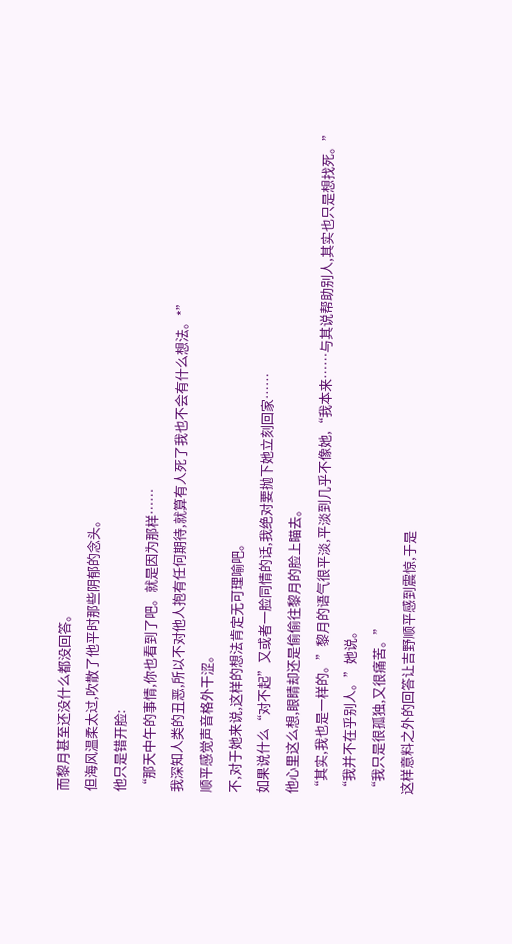而黎月甚至还没什么都没回答。
但海风温柔太过,吹散了他平时那些阴郁的念头。
他只是错开脸:
“那天中午的事情,你也看到了吧。就是因为那样……
我深知人类的丑恶,所以不对他人抱有任何期待,就算有人死了我也不会有什么想法。*”
顺平感觉声音格外干涩。
不,对于她来说,这样的想法肯定无可理喻吧。
如果说什么“对不起”又或者一脸同情的话,我绝对要抛下她立刻回家……
他心里这么想,眼睛却还是偷偷往黎月的脸上瞄去。
“其实,我也是一样的。”黎月的语气很平淡,平淡到几乎不像她,“我本来……与其说帮助别人,其实也只是想找死。”
“我并不在乎别人。”她说。
“我只是很孤独,又很痛苦。”
这样意料之外的回答让吉野顺平感到震惊,于是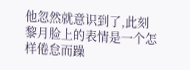他忽然就意识到了,此刻黎月脸上的表情是一个怎样倦怠而躁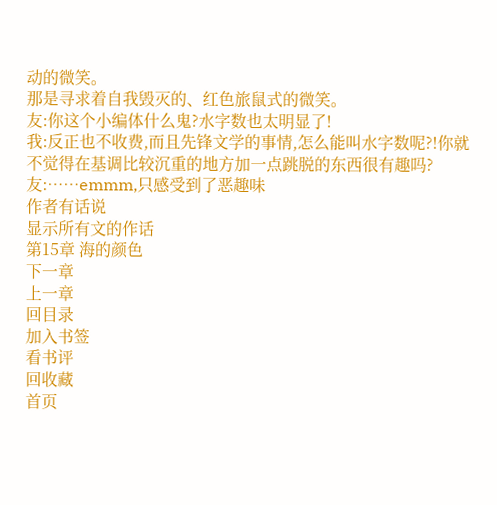动的微笑。
那是寻求着自我毁灭的、红色旅鼠式的微笑。
友:你这个小编体什么鬼?水字数也太明显了!
我:反正也不收费,而且先锋文学的事情,怎么能叫水字数呢?!你就不觉得在基调比较沉重的地方加一点跳脱的东西很有趣吗?
友:……emmm,只感受到了恶趣味
作者有话说
显示所有文的作话
第15章 海的颜色
下一章
上一章
回目录
加入书签
看书评
回收藏
首页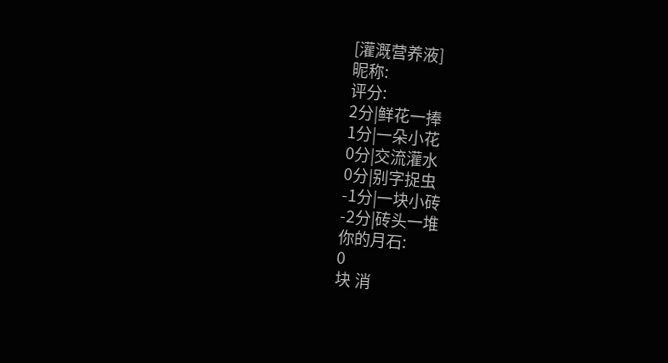[灌溉营养液]
昵称:
评分:
2分|鲜花一捧
1分|一朵小花
0分|交流灌水
0分|别字捉虫
-1分|一块小砖
-2分|砖头一堆
你的月石:
0
块 消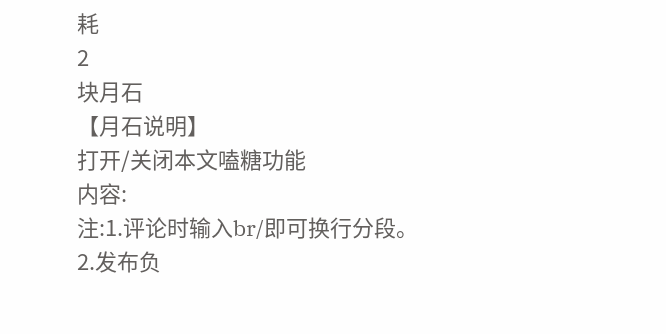耗
2
块月石
【月石说明】
打开/关闭本文嗑糖功能
内容:
注:1.评论时输入br/即可换行分段。
2.发布负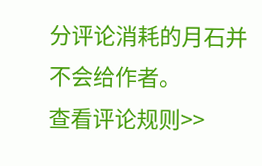分评论消耗的月石并不会给作者。
查看评论规则>>